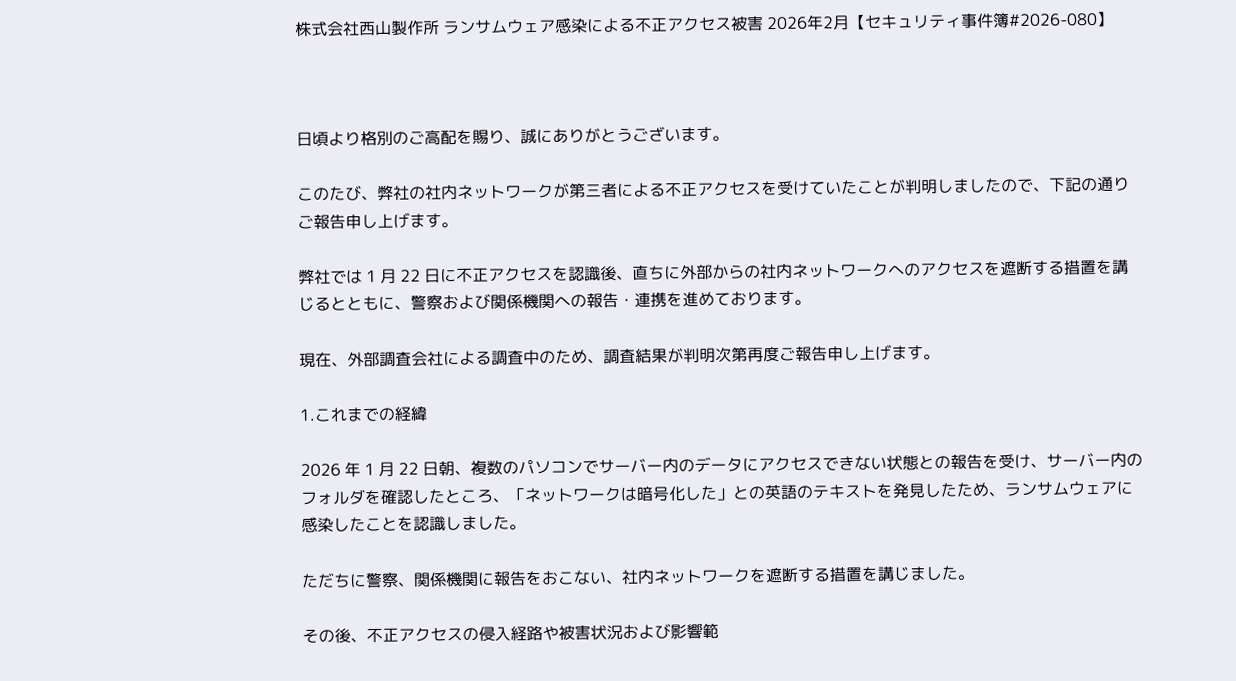株式会社西山製作所 ランサムウェア感染による不正アクセス被害 2026年2月【セキュリティ事件簿#2026-080】



日頃より格別のご高配を賜り、誠にありがとうございます。

このたび、弊社の社内ネットワークが第三者による不正アクセスを受けていたことが判明しましたので、下記の通りご報告申し上げます。

弊社では 1 月 22 日に不正アクセスを認識後、直ちに外部からの社内ネットワークへのアクセスを遮断する措置を講じるとともに、警察および関係機関への報告・連携を進めております。

現在、外部調査会社による調査中のため、調査結果が判明次第再度ご報告申し上げます。

1.これまでの経緯

2026 年 1 月 22 日朝、複数のパソコンでサーバー内のデータにアクセスできない状態との報告を受け、サーバー内のフォルダを確認したところ、「ネットワークは暗号化した」との英語のテキストを発見したため、ランサムウェアに感染したことを認識しました。

ただちに警察、関係機関に報告をおこない、社内ネットワークを遮断する措置を講じました。

その後、不正アクセスの侵入経路や被害状況および影響範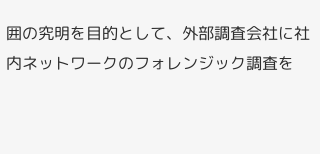囲の究明を目的として、外部調査会社に社内ネットワークのフォレンジック調査を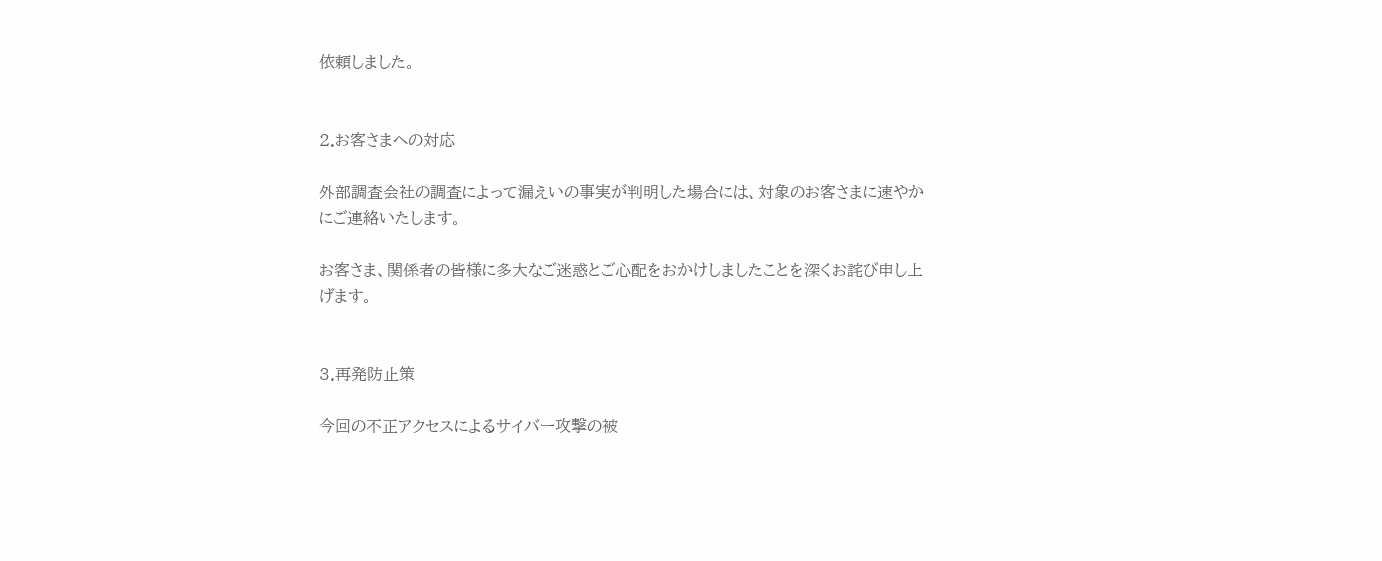依頼しました。


2.お客さまへの対応

外部調査会社の調査によって漏えいの事実が判明した場合には、対象のお客さまに速やかにご連絡いたします。

お客さま、関係者の皆様に多大なご迷惑とご心配をおかけしましたことを深くお詫び申し上げます。


3.再発防止策

今回の不正アクセスによるサイバー攻撃の被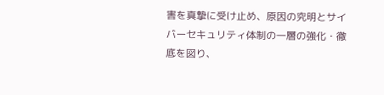害を真摯に受け止め、原因の究明とサイバーセキュリティ体制の一層の強化・徹底を図り、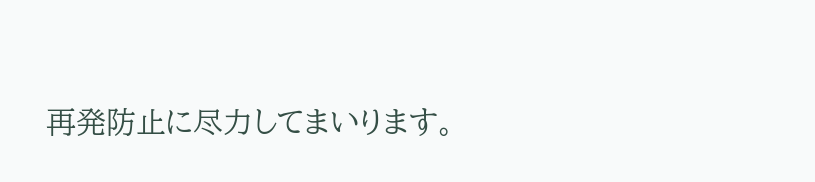再発防止に尽力してまいります。